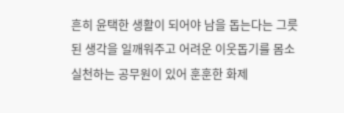흔히 윤택한 생활이 되어야 남을 돕는다는 그릇된 생각을 일깨워주고 어려운 이웃돕기를 몸소 실천하는 공무원이 있어 훈훈한 화제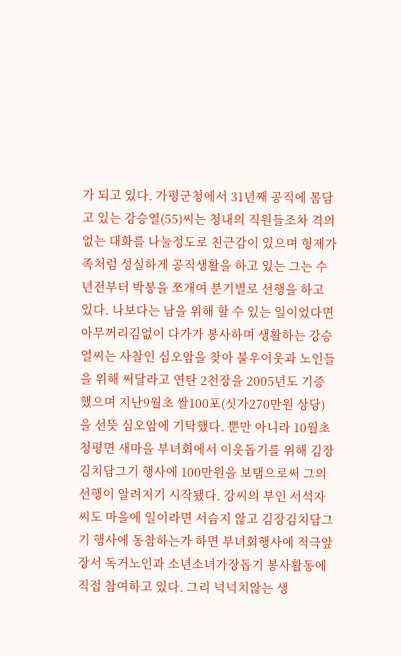가 되고 있다. 가평군청에서 31년째 공직에 몸담고 있는 강승열(55)씨는 청내의 직원들조차 격의없는 대화를 나눌정도로 친근감이 있으며 형제가족처럼 성실하게 공직생활을 하고 있는 그는 수년전부터 박봉을 쪼개여 분기별로 선행을 하고 있다. 나보다는 남을 위해 할 수 있는 일이었다면 아무꺼리김없이 다가가 봉사하며 생활하는 강승열씨는 사찰인 심오암을 찾아 불우이웃과 노인들을 위해 써달라고 연탄 2천장을 2005년도 기증했으며 지난9월초 쌀100포(싯가270만원 상당)을 선뜻 심오암에 기탁했다. 뿐만 아니라 10월초 청평면 새마을 부녀회에서 이웃돕기를 위해 김장김치담그기 행사에 100만원을 보탬으로써 그의 선행이 알려지기 시작됐다. 강씨의 부인 서석자씨도 마을에 일이라면 서슴지 않고 김장김치담그기 행사에 동참하는가 하면 부녀회행사에 적극앞장서 독거노인과 소년소녀가장돕기 봉사활동에 직접 참여하고 있다. 그리 넉넉치않는 생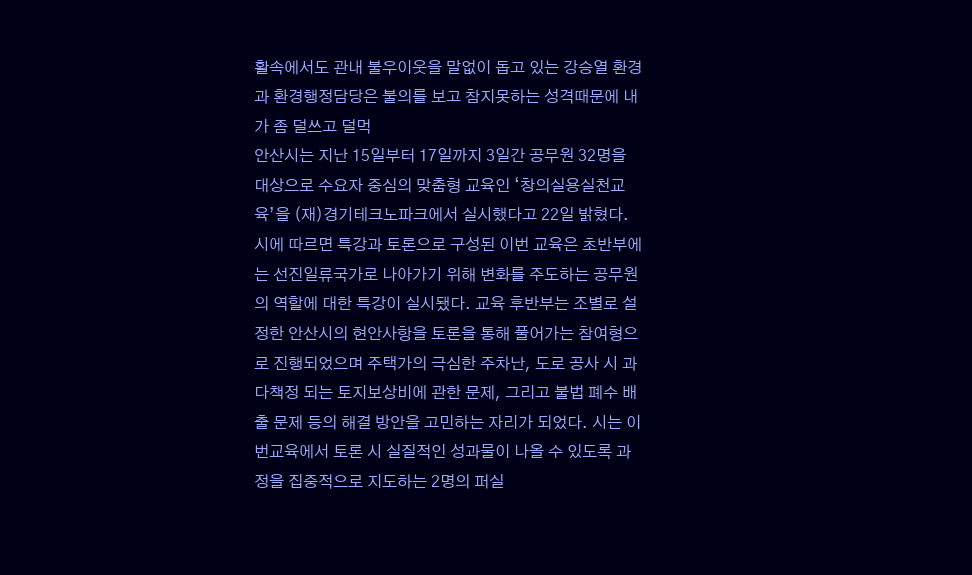활속에서도 관내 불우이웃을 말없이 돕고 있는 강승열 환경과 환경행정담당은 불의를 보고 참지못하는 성격때문에 내가 좀 덜쓰고 덜먹
안산시는 지난 15일부터 17일까지 3일간 공무원 32명을 대상으로 수요자 중심의 맞춤형 교육인 ‘창의실용실천교육’을 (재)경기테크노파크에서 실시했다고 22일 밝혔다. 시에 따르면 특강과 토론으로 구성된 이번 교육은 초반부에는 선진일류국가로 나아가기 위해 변화를 주도하는 공무원의 역할에 대한 특강이 실시됐다. 교육 후반부는 조별로 설정한 안산시의 현안사항을 토론을 통해 풀어가는 참여형으로 진행되었으며 주택가의 극심한 주차난, 도로 공사 시 과다책정 되는 토지보상비에 관한 문제, 그리고 불법 폐수 배출 문제 등의 해결 방안을 고민하는 자리가 되었다. 시는 이번교육에서 토론 시 실질적인 성과물이 나올 수 있도록 과정을 집중적으로 지도하는 2명의 퍼실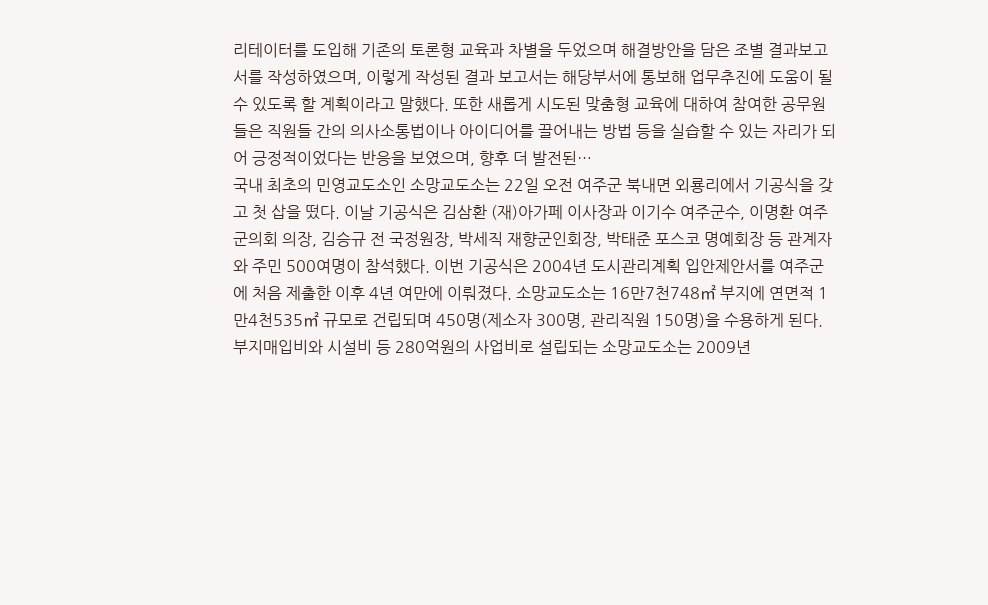리테이터를 도입해 기존의 토론형 교육과 차별을 두었으며 해결방안을 담은 조별 결과보고서를 작성하였으며, 이렇게 작성된 결과 보고서는 해당부서에 통보해 업무추진에 도움이 될 수 있도록 할 계획이라고 말했다. 또한 새롭게 시도된 맞춤형 교육에 대하여 참여한 공무원들은 직원들 간의 의사소통법이나 아이디어를 끌어내는 방법 등을 실습할 수 있는 자리가 되어 긍정적이었다는 반응을 보였으며, 향후 더 발전된…
국내 최초의 민영교도소인 소망교도소는 22일 오전 여주군 북내면 외룡리에서 기공식을 갖고 첫 삽을 떴다. 이날 기공식은 김삼환 (재)아가페 이사장과 이기수 여주군수, 이명환 여주군의회 의장, 김승규 전 국정원장, 박세직 재향군인회장, 박태준 포스코 명예회장 등 관계자와 주민 500여명이 참석했다. 이번 기공식은 2004년 도시관리계획 입안제안서를 여주군에 처음 제출한 이후 4년 여만에 이뤄졌다. 소망교도소는 16만7천748㎡ 부지에 연면적 1만4천535㎡ 규모로 건립되며 450명(제소자 300명, 관리직원 150명)을 수용하게 된다. 부지매입비와 시설비 등 280억원의 사업비로 설립되는 소망교도소는 2009년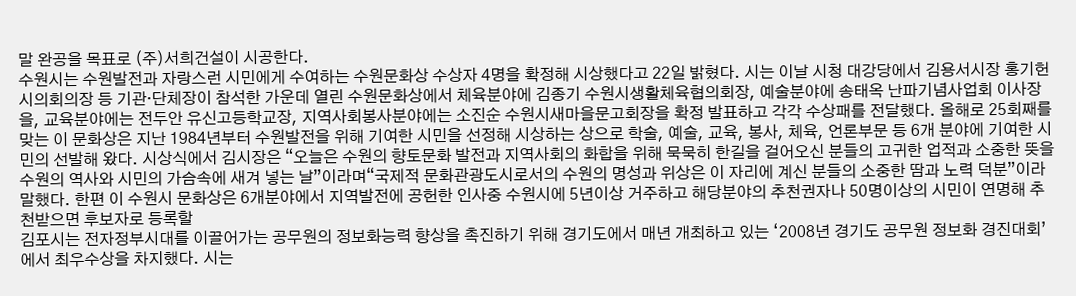말 완공을 목표로 (주)서희건설이 시공한다.
수원시는 수원발전과 자랑스런 시민에게 수여하는 수원문화상 수상자 4명을 확정해 시상했다고 22일 밝혔다. 시는 이날 시청 대강당에서 김용서시장 홍기헌 시의회의장 등 기관·단체장이 참석한 가운데 열린 수원문화상에서 체육분야에 김종기 수원시생활체육협의회장, 예술분야에 송태옥 난파기념사업회 이사장을, 교육분야에는 전두안 유신고등학교장, 지역사회봉사분야에는 소진순 수원시새마을문고회장을 확정 발표하고 각각 수상패를 전달했다. 올해로 25회째를 맞는 이 문화상은 지난 1984년부터 수원발전을 위해 기여한 시민을 선정해 시상하는 상으로 학술, 예술, 교육, 봉사, 체육, 언론부문 등 6개 분야에 기여한 시민의 선발해 왔다. 시상식에서 김시장은 “오늘은 수원의 향토문화 발전과 지역사회의 화합을 위해 묵묵히 한길을 걸어오신 분들의 고귀한 업적과 소중한 뜻을 수원의 역사와 시민의 가슴속에 새겨 넣는 날”이라며“국제적 문화관광도시로서의 수원의 명성과 위상은 이 자리에 계신 분들의 소중한 땀과 노력 덕분”이라 말했다. 한편 이 수원시 문화상은 6개분야에서 지역발전에 공헌한 인사중 수원시에 5년이상 거주하고 해당분야의 추천권자나 50명이상의 시민이 연명해 추천받으면 후보자로 등록할
김포시는 전자정부시대를 이끌어가는 공무원의 정보화능력 향상을 촉진하기 위해 경기도에서 매년 개최하고 있는 ‘2008년 경기도 공무원 정보화 경진대회’에서 최우수상을 차지했다. 시는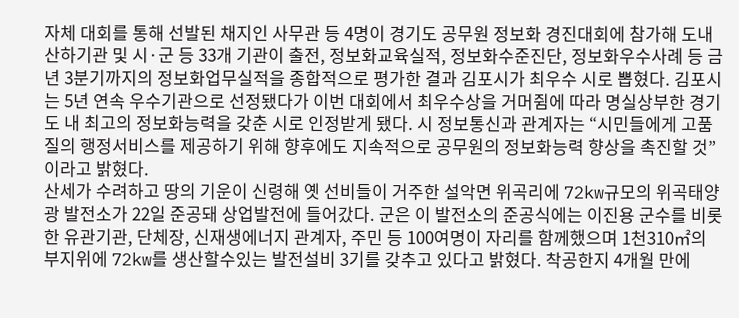자체 대회를 통해 선발된 채지인 사무관 등 4명이 경기도 공무원 정보화 경진대회에 참가해 도내 산하기관 및 시·군 등 33개 기관이 출전, 정보화교육실적, 정보화수준진단, 정보화우수사례 등 금년 3분기까지의 정보화업무실적을 종합적으로 평가한 결과 김포시가 최우수 시로 뽑혔다. 김포시는 5년 연속 우수기관으로 선정됐다가 이번 대회에서 최우수상을 거머쥠에 따라 명실상부한 경기도 내 최고의 정보화능력을 갖춘 시로 인정받게 됐다. 시 정보통신과 관계자는 “시민들에게 고품질의 행정서비스를 제공하기 위해 향후에도 지속적으로 공무원의 정보화능력 향상을 촉진할 것”이라고 밝혔다.
산세가 수려하고 땅의 기운이 신령해 옛 선비들이 거주한 설악면 위곡리에 72kw규모의 위곡태양광 발전소가 22일 준공돼 상업발전에 들어갔다. 군은 이 발전소의 준공식에는 이진용 군수를 비롯한 유관기관, 단체장, 신재생에너지 관계자, 주민 등 100여명이 자리를 함께했으며 1천310㎡의 부지위에 72kw를 생산할수있는 발전설비 3기를 갖추고 있다고 밝혔다. 착공한지 4개월 만에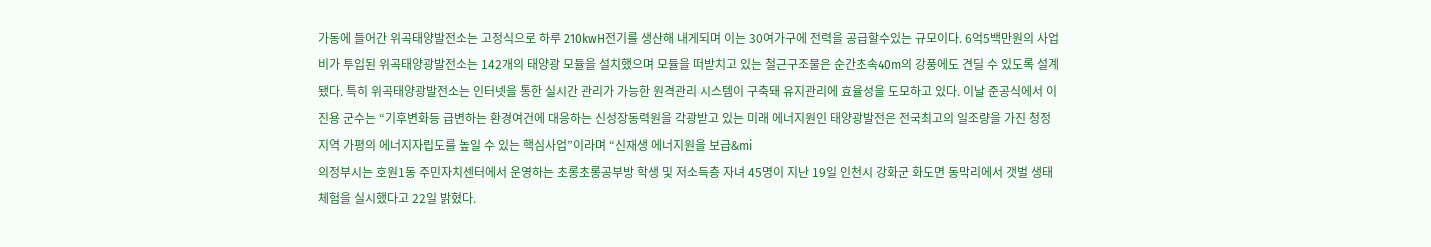가동에 들어간 위곡태양발전소는 고정식으로 하루 210kwH전기를 생산해 내게되며 이는 30여가구에 전력을 공급할수있는 규모이다. 6억5백만원의 사업비가 투입된 위곡태양광발전소는 142개의 태양광 모듈을 설치했으며 모듈을 떠받치고 있는 철근구조물은 순간초속40m의 강풍에도 견딜 수 있도록 설계됐다. 특히 위곡태양광발전소는 인터넷을 통한 실시간 관리가 가능한 원격관리 시스템이 구축돼 유지관리에 효율성을 도모하고 있다. 이날 준공식에서 이진용 군수는 “기후변화등 급변하는 환경여건에 대응하는 신성장동력원을 각광받고 있는 미래 에너지원인 태양광발전은 전국최고의 일조량을 가진 청정지역 가평의 에너지자립도를 높일 수 있는 핵심사업”이라며 “신재생 에너지원을 보급&mi
의정부시는 호원1동 주민자치센터에서 운영하는 초롱초롱공부방 학생 및 저소득층 자녀 45명이 지난 19일 인천시 강화군 화도면 동막리에서 갯벌 생태 체험을 실시했다고 22일 밝혔다.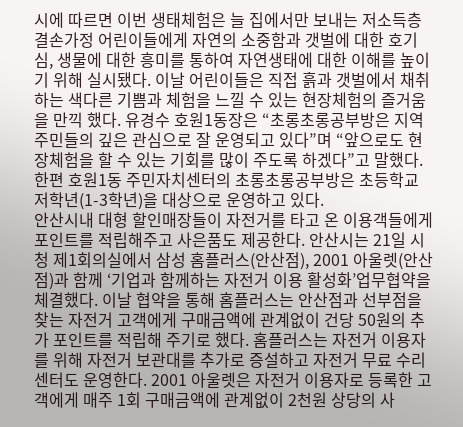시에 따르면 이번 생태체험은 늘 집에서만 보내는 저소득층 결손가정 어린이들에게 자연의 소중함과 갯벌에 대한 호기심, 생물에 대한 흥미를 통하여 자연생태에 대한 이해를 높이기 위해 실시됐다. 이날 어린이들은 직접 흙과 갯벌에서 채취하는 색다른 기쁨과 체험을 느낄 수 있는 현장체험의 즐거움을 만끽 했다. 유경수 호원1동장은 “초롱초롱공부방은 지역 주민들의 깊은 관심으로 잘 운영되고 있다”며 “앞으로도 현장체험을 할 수 있는 기회를 많이 주도록 하겠다”고 말했다. 한편 호원1동 주민자치센터의 초롱초롱공부방은 초등학교 저학년(1-3학년)을 대상으로 운영하고 있다.
안산시내 대형 할인매장들이 자전거를 타고 온 이용객들에게 포인트를 적립해주고 사은품도 제공한다. 안산시는 21일 시청 제1회의실에서 삼성 홈플러스(안산점), 2001 아울렛(안산점)과 함께 ‘기업과 함께하는 자전거 이용 활성화’업무협약을 체결했다. 이날 협약을 통해 홈플러스는 안산점과 선부점을 찾는 자전거 고객에게 구매금액에 관계없이 건당 50원의 추가 포인트를 적립해 주기로 했다. 홈플러스는 자전거 이용자를 위해 자전거 보관대를 추가로 증설하고 자전거 무료 수리센터도 운영한다. 2001 아울렛은 자전거 이용자로 등록한 고객에게 매주 1회 구매금액에 관계없이 2천원 상당의 사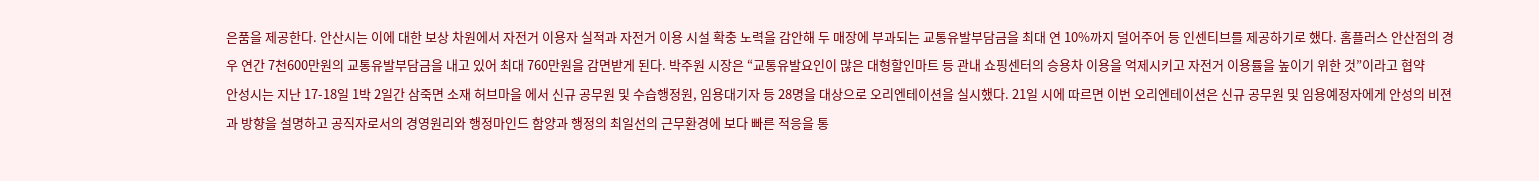은품을 제공한다. 안산시는 이에 대한 보상 차원에서 자전거 이용자 실적과 자전거 이용 시설 확충 노력을 감안해 두 매장에 부과되는 교통유발부담금을 최대 연 10%까지 덜어주어 등 인센티브를 제공하기로 했다. 홈플러스 안산점의 경우 연간 7천600만원의 교통유발부담금을 내고 있어 최대 760만원을 감면받게 된다. 박주원 시장은 “교통유발요인이 많은 대형할인마트 등 관내 쇼핑센터의 승용차 이용을 억제시키고 자전거 이용률을 높이기 위한 것”이라고 협약
안성시는 지난 17-18일 1박 2일간 삼죽면 소재 허브마을 에서 신규 공무원 및 수습행정원, 임용대기자 등 28명을 대상으로 오리엔테이션을 실시했다. 21일 시에 따르면 이번 오리엔테이션은 신규 공무원 및 임용예정자에게 안성의 비젼과 방향을 설명하고 공직자로서의 경영원리와 행정마인드 함양과 행정의 최일선의 근무환경에 보다 빠른 적응을 통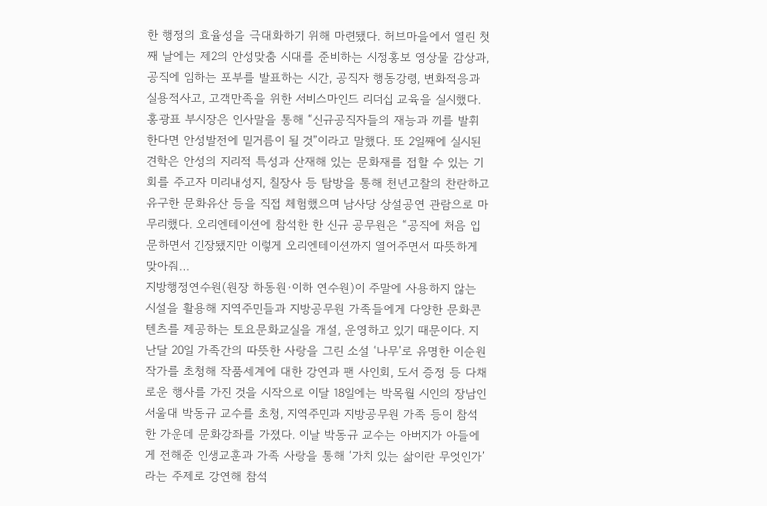한 행정의 효율성을 극대화하기 위해 마련됐다. 허브마을에서 열린 첫째 날에는 제2의 안성맞춤 시대를 준비하는 시정홍보 영상물 감상과, 공직에 임하는 포부를 발표하는 시간, 공직자 행동강령, 변화적응과 실용적사고, 고객만족을 위한 서비스마인드 리더십 교육을 실시했다. 홍광표 부시장은 인사말을 통해 “신규공직자들의 재능과 끼를 발휘한다면 안성발전에 밑거름이 될 것”이라고 말했다. 또 2일째에 실시된 견학은 안성의 지리적 특성과 산재해 있는 문화재를 접할 수 있는 기회를 주고자 미리내성지, 칠장사 등 탐방을 통해 천년고찰의 찬란하고 유구한 문화유산 등을 직접 체험했으며 남사당 상설공연 관람으로 마무리했다. 오리엔테이션에 참석한 한 신규 공무원은 “공직에 처음 입문하면서 긴장됐지만 이렇게 오리엔테이션까지 열어주면서 따뜻하게 맞아줘…
지방행정연수원(원장 하동원·이하 연수원)이 주말에 사용하지 않는 시설을 활용해 지역주민들과 지방공무원 가족들에게 다양한 문화콘텐츠를 제공하는 토요문화교실을 개설, 운영하고 있기 때문이다. 지난달 20일 가족간의 따뜻한 사랑을 그린 소설 ‘나무’로 유명한 이순원 작가를 초청해 작품세계에 대한 강연과 팬 사인회, 도서 증정 등 다채로운 행사를 가진 것을 시작으로 이달 18일에는 박목월 시인의 장남인 서울대 박동규 교수를 초청, 지역주민과 지방공무원 가족 등이 참석한 가운데 문화강좌를 가졌다. 이날 박동규 교수는 아버지가 아들에게 전해준 인생교훈과 가족 사랑을 통해 ‘가치 있는 삶이란 무엇인가’ 라는 주제로 강연해 참석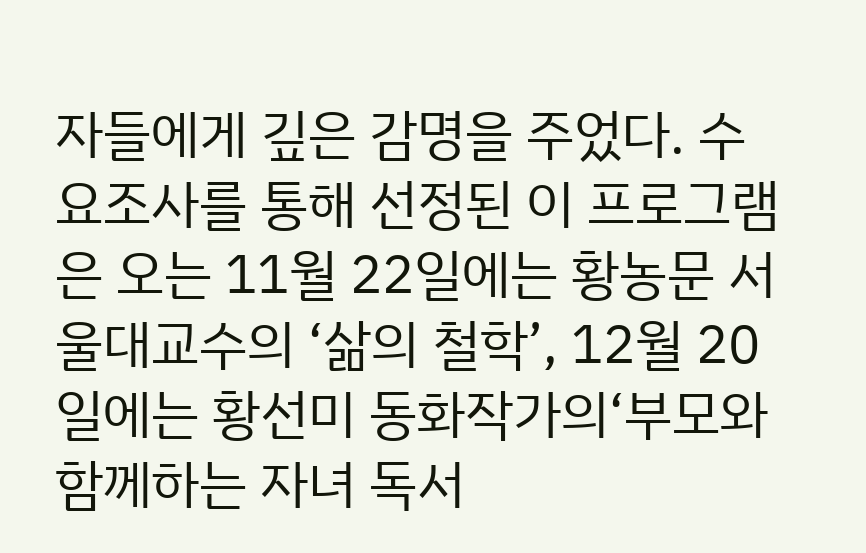자들에게 깊은 감명을 주었다. 수요조사를 통해 선정된 이 프로그램은 오는 11월 22일에는 황농문 서울대교수의 ‘삶의 철학’, 12월 20일에는 황선미 동화작가의‘부모와 함께하는 자녀 독서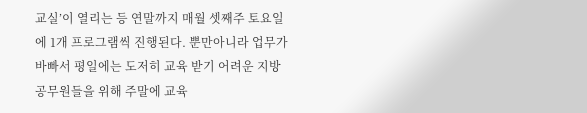교실’이 열리는 등 연말까지 매월 셋째주 토요일에 1개 프로그램씩 진행된다. 뿐만아니라 업무가 바빠서 평일에는 도저히 교육 받기 어려운 지방공무원들을 위해 주말에 교육